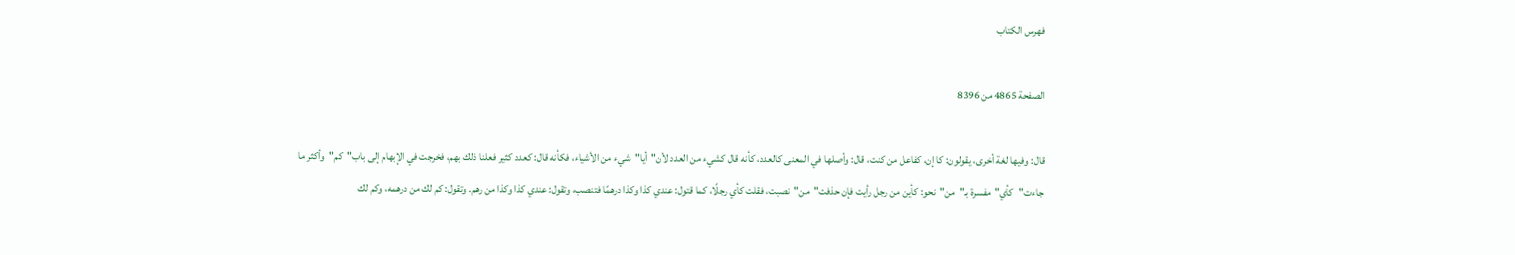فهرس الكتاب

الصفحة 4865 من 8396

قال: وفيها لغة أخرى، يقولون: كا إن، كفاعل من كنت، قال: وأصلها في المعنى كالعدد، كأنه قال كشيء من العدد لأن"أيا"شيء من الأشياء، فكأنه قال: كعدد كثير فعلنا ذلك بهم، فخرجت في الإبهام إلى باب"كم"وأكثر ما جاءت"كأي"مفسرة بـ"من"نحو: كأين من رجل رأيت فإن حذفت"من"نصبت، فقلت كأي رجلًا، كما قتول: عندي كذا وكذا درهمًا فتنصب، وتقول: عندي كذا وكذا من رهم. وتقول: كم لك من درهمه، وكم لك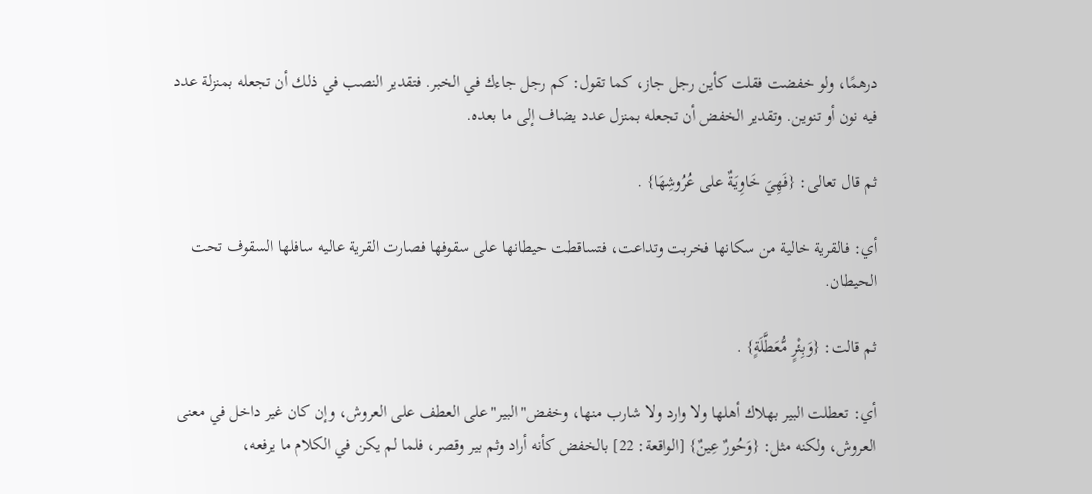درهمًا، ولو خفضت فقلت كأين رجل جاز، كما تقول: كم رجل جاءك في الخبر. فتقدير النصب في ذلك أن تجعله بمنزلة عدد فيه نون أو تنوين. وتقدير الخفض أن تجعله بمنزل عدد يضاف إلى ما بعده.

ثم قال تعالى: {فَهِيَ خَاوِيَةٌ على عُرُوشِهَا} .

أي: فالقرية خالية من سكانها فخربت وتداعت، فتساقطت حيطانها على سقوفها فصارت القرية عاليه سافلها السقوف تحت الحيطان.

ثم قالت: {وَبِئْرٍ مُّعَطَّلَةٍ} .

أي: تعطلت البير بهلاك أهلها ولا وارد ولا شارب منها، وخفض"البير"على العطف على العروش، وإن كان غير داخل في معنى العروش، ولكنه مثل: {وَحُورٌ عِينٌ} [الواقعة: 22] بالخفض كأنه أراد وثم بير وقصر، فلما لم يكن في الكلام ما يرفعه،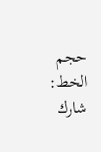حجم الخط:
شارك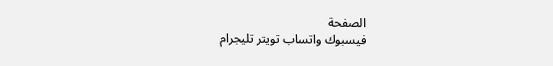الصفحة
فيسبوك واتساب تويتر تليجرام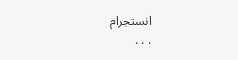انستجرام
. . .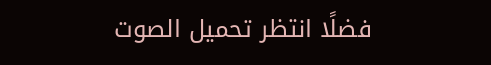فضلًا انتظر تحميل الصوت